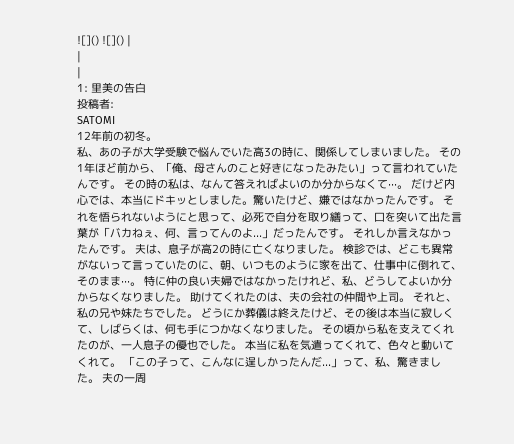![]() ![]() |
|
|
1: 里美の告白
投稿者:
SATOMI
12年前の初冬。
私、あの子が大学受験で悩んでいた高3の時に、関係してしまいました。 その1年ほど前から、「俺、母さんのこと好きになったみたい」って言われていたんです。 その時の私は、なんて答えればよいのか分からなくて···。 だけど内心では、本当にドキッとしました。驚いたけど、嫌ではなかったんです。 それを悟られないようにと思って、必死で自分を取り繕って、口を突いて出た言葉が「バカねぇ、何、言ってんのよ...」だったんです。 それしか言えなかったんです。 夫は、息子が高2の時に亡くなりました。 検診では、どこも異常がないって言っていたのに、朝、いつものように家を出て、仕事中に倒れて、そのまま···。 特に仲の良い夫婦ではなかったけれど、私、どうしてよいか分からなくなりました。 助けてくれたのは、夫の会社の仲間や上司。 それと、私の兄や妹たちでした。 どうにか葬儀は終えたけど、その後は本当に寂しくて、しばらくは、何も手につかなくなりました。 その頃から私を支えてくれたのが、一人息子の優也でした。 本当に私を気遣ってくれて、色々と動いてくれて。 「この子って、こんなに逞しかったんだ...」って、私、驚きました。 夫の一周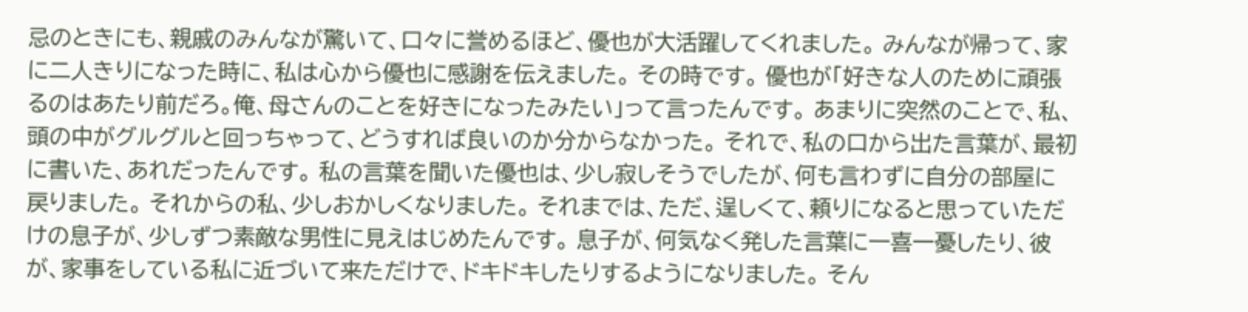忌のときにも、親戚のみんなが驚いて、口々に誉めるほど、優也が大活躍してくれました。 みんなが帰って、家に二人きりになった時に、私は心から優也に感謝を伝えました。 その時です。 優也が「好きな人のために頑張るのはあたり前だろ。俺、母さんのことを好きになったみたい」って言ったんです。 あまりに突然のことで、私、頭の中がグルグルと回っちゃって、どうすれば良いのか分からなかった。 それで、私の口から出た言葉が、最初に書いた、あれだったんです。 私の言葉を聞いた優也は、少し寂しそうでしたが、何も言わずに自分の部屋に戻りました。 それからの私、少しおかしくなりました。 それまでは、ただ、逞しくて、頼りになると思っていただけの息子が、少しずつ素敵な男性に見えはじめたんです。 息子が、何気なく発した言葉に一喜一憂したり、彼が、家事をしている私に近づいて来ただけで、ドキドキしたりするようになりました。 そん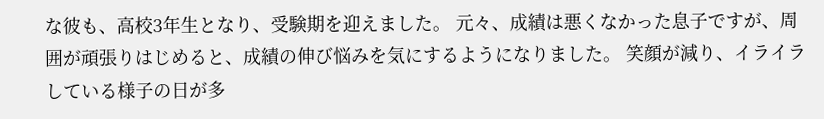な彼も、高校3年生となり、受験期を迎えました。 元々、成績は悪くなかった息子ですが、周囲が頑張りはじめると、成績の伸び悩みを気にするようになりました。 笑顔が減り、イライラしている様子の日が多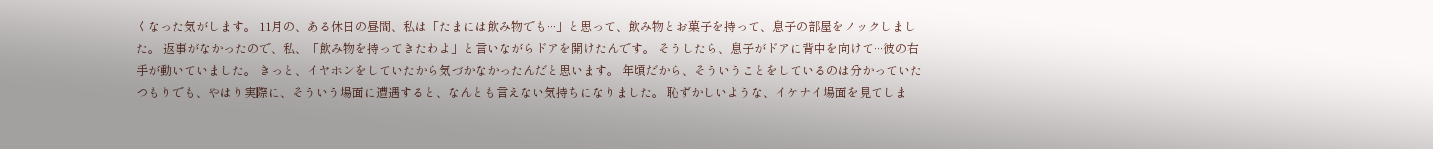くなった気がします。 11月の、ある休日の昼間、私は「たまには飲み物でも···」と思って、飲み物とお菓子を持って、息子の部屋をノックしました。 返事がなかったので、私、「飲み物を持ってきたわよ」と言いながらドアを開けたんです。 そうしたら、息子がドアに背中を向けて···彼の右手が動いていました。 きっと、イヤホンをしていたから気づかなかったんだと思います。 年頃だから、そういうことをしているのは分かっていたつもりでも、やはり実際に、そういう場面に遭遇すると、なんとも言えない気持ちになりました。 恥ずかしいような、イケナイ場面を見てしま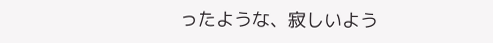ったような、寂しいよう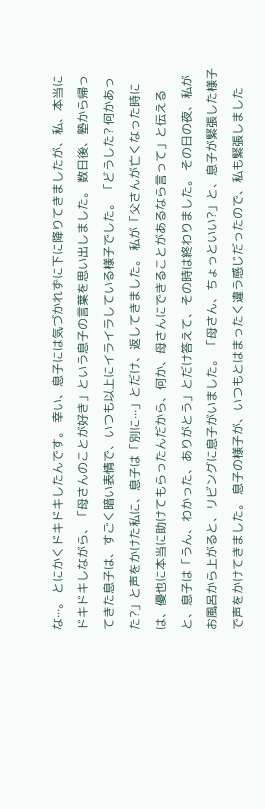な···。 とにかくドキドキしたんです。 幸い、息子には気づかれずに下に降りてきましたが、私、本当にドキドキしながら、「母さんのことが好き」という息子の言葉を思い出しました。 数日後、塾から帰ってきた息子は、すごく暗い表情で、いつも以上にイライラしている様子でした。 「どうした? 何かあった?」と声をかけた私に、息子は「別に···」とだけ、返してきました。 私が「父さんが亡くなった時には、優也に本当に助けてもらったんだから、何か、母さんにできることがあるなら言って」と伝えると、息子は「うん、わかった、ありがとう」とだけ答えて、その時は終わりました。 その日の夜、私がお風呂から上がると、リビングに息子がいました。 「母さん、ちょっといい?」と、息子が緊張した様子で声をかけてきました。 息子の様子が、いつもとはまったく違う感じだったので、私も緊張しました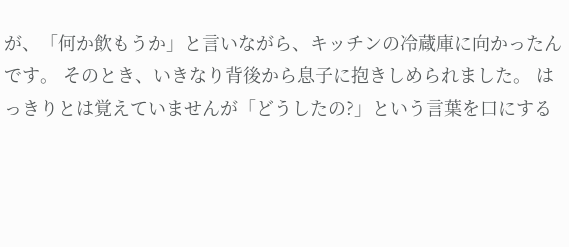が、「何か飲もうか」と言いながら、キッチンの冷蔵庫に向かったんです。 そのとき、いきなり背後から息子に抱きしめられました。 はっきりとは覚えていませんが「どうしたの?」という言葉を口にする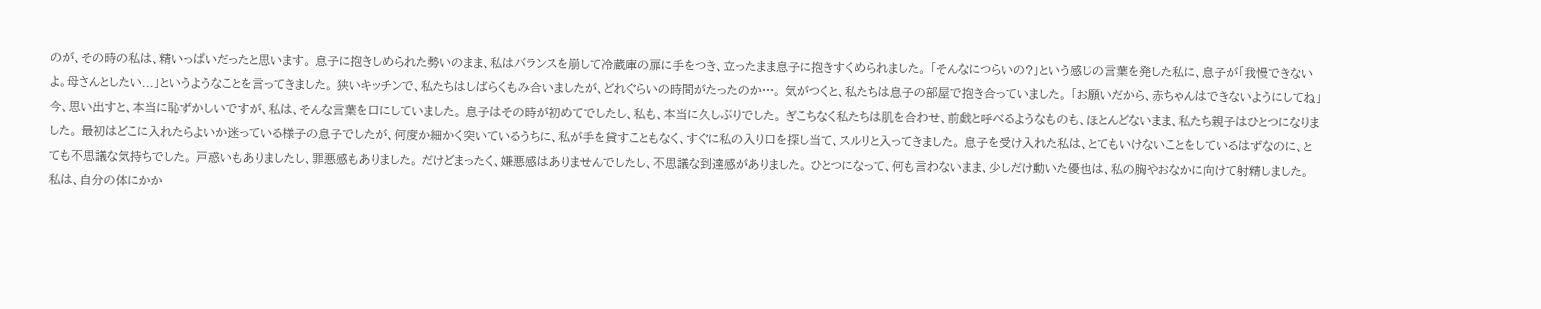のが、その時の私は、精いっぱいだったと思います。 息子に抱きしめられた勢いのまま、私はバランスを崩して冷蔵庫の扉に手をつき、立ったまま息子に抱きすくめられました。 「そんなにつらいの?」という感じの言葉を発した私に、息子が「我慢できないよ。母さんとしたい...」というようなことを言ってきました。 狭いキッチンで、私たちはしばらくもみ合いましたが、どれぐらいの時間がたったのか···。 気がつくと、私たちは息子の部屋で抱き合っていました。 「お願いだから、赤ちゃんはできないようにしてね」 今、思い出すと、本当に恥ずかしいですが、私は、そんな言葉を口にしていました。 息子はその時が初めてでしたし、私も、本当に久しぶりでした。 ぎこちなく私たちは肌を合わせ、前戯と呼べるようなものも、ほとんどないまま、私たち親子はひとつになりました。 最初はどこに入れたらよいか迷っている様子の息子でしたが、何度か細かく突いているうちに、私が手を貸すこともなく、すぐに私の入り口を探し当て、スルリと入ってきました。 息子を受け入れた私は、とてもいけないことをしているはずなのに、とても不思議な気持ちでした。 戸惑いもありましたし、罪悪感もありました。 だけどまったく、嫌悪感はありませんでしたし、不思議な到達感がありました。 ひとつになって、何も言わないまま、少しだけ動いた優也は、私の胸やおなかに向けて射精しました。 私は、自分の体にかか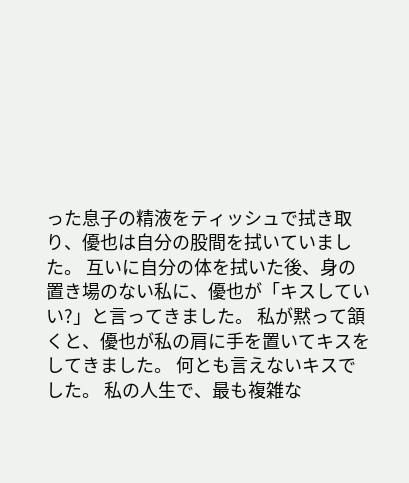った息子の精液をティッシュで拭き取り、優也は自分の股間を拭いていました。 互いに自分の体を拭いた後、身の置き場のない私に、優也が「キスしていい?」と言ってきました。 私が黙って頷くと、優也が私の肩に手を置いてキスをしてきました。 何とも言えないキスでした。 私の人生で、最も複雑な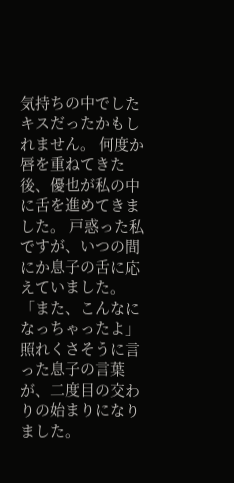気持ちの中でしたキスだったかもしれません。 何度か唇を重ねてきた後、優也が私の中に舌を進めてきました。 戸惑った私ですが、いつの間にか息子の舌に応えていました。 「また、こんなになっちゃったよ」 照れくさそうに言った息子の言葉が、二度目の交わりの始まりになりました。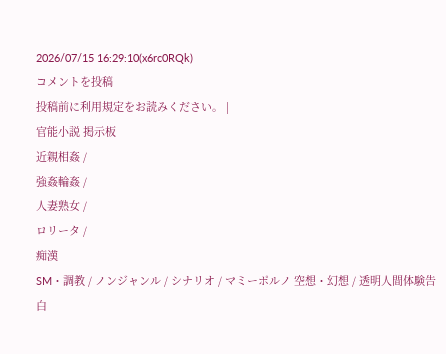2026/07/15 16:29:10(x6rc0RQk)
コメントを投稿
投稿前に利用規定をお読みください。 |
官能小説 掲示板
近親相姦 /
強姦輪姦 /
人妻熟女 /
ロリータ /
痴漢
SM・調教 / ノンジャンル / シナリオ / マミーポルノ 空想・幻想 / 透明人間体験告白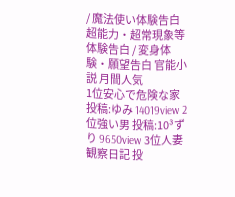/ 魔法使い体験告白 超能力・超常現象等体験告白 / 変身体験・願望告白 官能小説 月間人気
1位安心で危険な家 投稿:ゆみ 14019view 2位強い男 投稿:10³ずり 9650view 3位人妻観察日記 投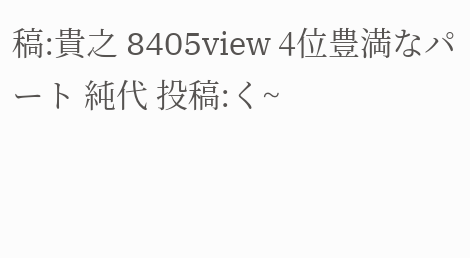稿:貴之 8405view 4位豊満なパート 純代 投稿:く~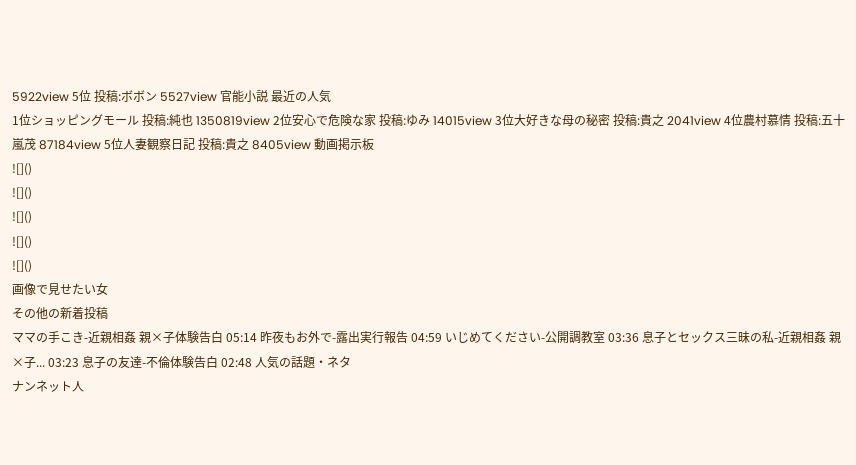5922view 5位 投稿:ボボン 5527view 官能小説 最近の人気
1位ショッピングモール 投稿:純也 1350819view 2位安心で危険な家 投稿:ゆみ 14015view 3位大好きな母の秘密 投稿:貴之 2041view 4位農村慕情 投稿:五十嵐茂 87184view 5位人妻観察日記 投稿:貴之 8405view 動画掲示板
![]()
![]()
![]()
![]()
![]()
画像で見せたい女
その他の新着投稿
ママの手こき-近親相姦 親×子体験告白 05:14 昨夜もお外で-露出実行報告 04:59 いじめてください-公開調教室 03:36 息子とセックス三昧の私-近親相姦 親×子... 03:23 息子の友達-不倫体験告白 02:48 人気の話題・ネタ
ナンネット人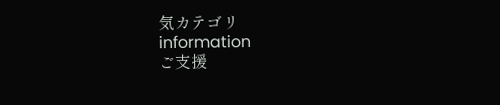気カテゴリ
information
ご支援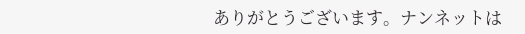ありがとうございます。ナンネットは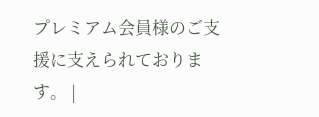プレミアム会員様のご支援に支えられております。 |